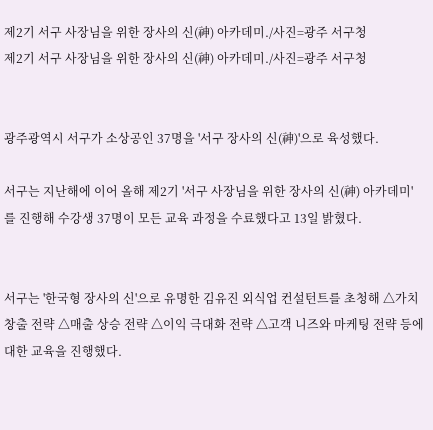제2기 서구 사장님을 위한 장사의 신(神) 아카데미./사진=광주 서구청
제2기 서구 사장님을 위한 장사의 신(神) 아카데미./사진=광주 서구청


광주광역시 서구가 소상공인 37명을 '서구 장사의 신(神)'으로 육성했다.

서구는 지난해에 이어 올해 제2기 '서구 사장님을 위한 장사의 신(神) 아카데미'를 진행해 수강생 37명이 모든 교육 과정을 수료했다고 13일 밝혔다.


서구는 '한국형 장사의 신'으로 유명한 김유진 외식업 컨설턴트를 초청해 △가치 창출 전략 △매출 상승 전략 △이익 극대화 전략 △고객 니즈와 마케팅 전략 등에 대한 교육을 진행했다.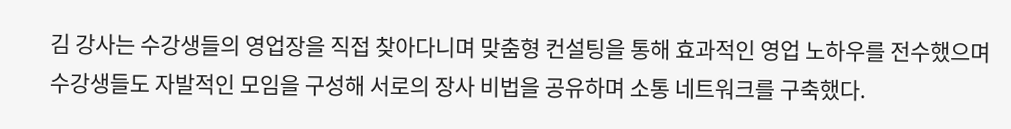김 강사는 수강생들의 영업장을 직접 찾아다니며 맞춤형 컨설팅을 통해 효과적인 영업 노하우를 전수했으며 수강생들도 자발적인 모임을 구성해 서로의 장사 비법을 공유하며 소통 네트워크를 구축했다.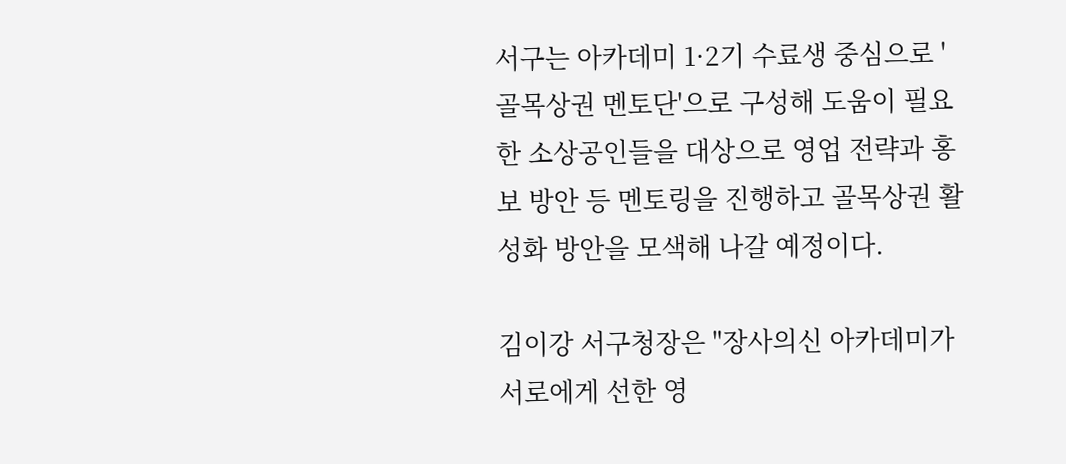서구는 아카데미 1·2기 수료생 중심으로 '골목상권 멘토단'으로 구성해 도움이 필요한 소상공인들을 대상으로 영업 전략과 홍보 방안 등 멘토링을 진행하고 골목상권 활성화 방안을 모색해 나갈 예정이다.

김이강 서구청장은 "장사의신 아카데미가 서로에게 선한 영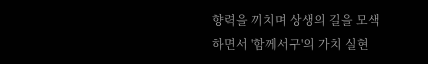향력을 끼치며 상생의 길을 모색하면서 '함께서구'의 가치 실현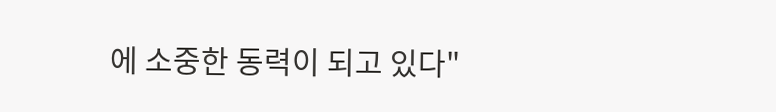에 소중한 동력이 되고 있다"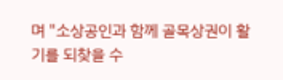며 "소상공인과 함께 골목상권이 활기를 되찾을 수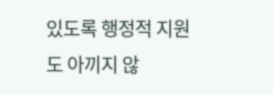있도록 행정적 지원도 아끼지 않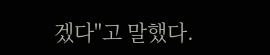겠다"고 말했다.